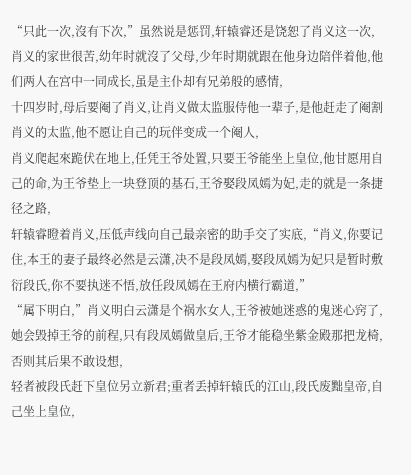“只此一次,沒有下次,”虽然说是惩罚,轩辕睿还是饶恕了肖义这一次,
肖义的家世很苦,幼年时就沒了父母,少年时期就跟在他身边陪伴着他,他们两人在宫中一同成长,虽是主仆却有兄弟般的感情,
十四岁时,母后要阉了肖义,让肖义做太监服侍他一辈子,是他赶走了阉割肖义的太监,他不愿让自己的玩伴变成一个阉人,
肖义爬起來跪伏在地上,任凭王爷处置,只要王爷能坐上皇位,他甘愿用自己的命,为王爷垫上一块登顶的基石,王爷娶段凤嫣为妃,走的就是一条捷径之路,
轩辕睿瞪着肖义,压低声线向自己最亲密的助手交了实底,“肖义,你要记住,本王的妻子最终必然是云潇,决不是段凤嫣,娶段凤嫣为妃只是暂时敷衍段氏,你不要执迷不悟,放任段凤嫣在王府内横行霸道,”
“属下明白,”肖义明白云潇是个祸水女人,王爷被她迷惑的鬼迷心窍了,她会毁掉王爷的前程,只有段凤嫣做皇后,王爷才能稳坐紫金殿那把龙椅,否则其后果不敢设想,
轻者被段氏赶下皇位另立新君;重者丢掉轩辕氏的江山,段氏废黜皇帝,自己坐上皇位,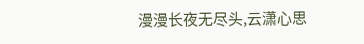漫漫长夜无尽头,云潇心思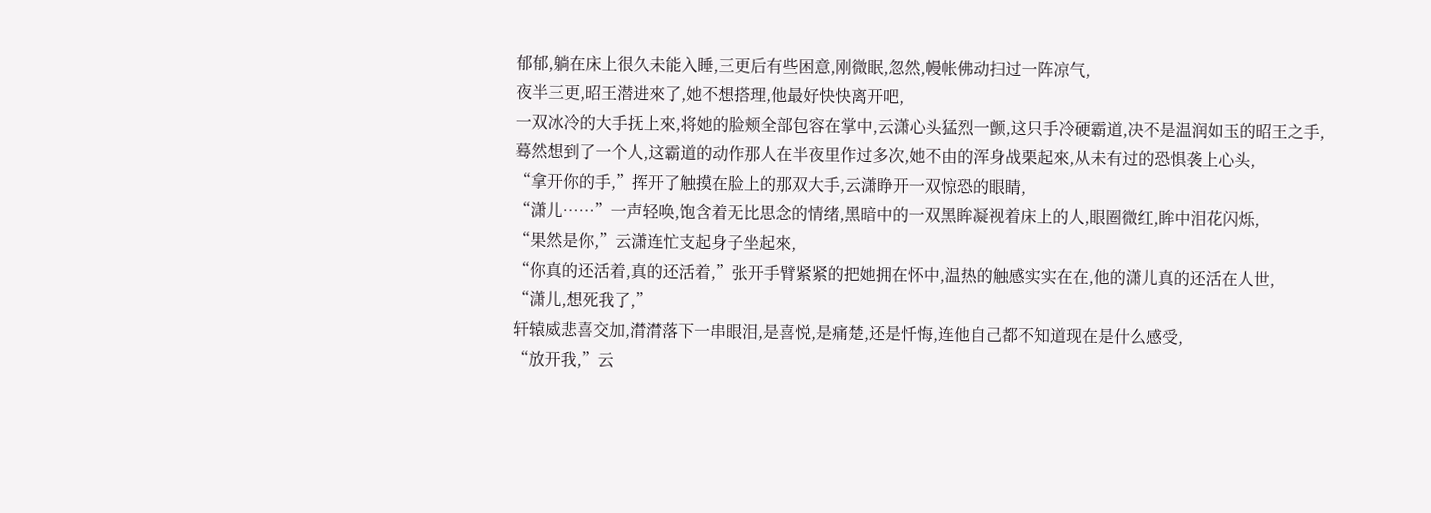郁郁,躺在床上很久未能入睡,三更后有些困意,刚微眠,忽然,幔帐佛动扫过一阵凉气,
夜半三更,昭王潜进來了,她不想搭理,他最好快快离开吧,
一双冰冷的大手抚上來,将她的脸颊全部包容在掌中,云潇心头猛烈一颤,这只手冷硬霸道,决不是温润如玉的昭王之手,
蓦然想到了一个人,这霸道的动作那人在半夜里作过多次,她不由的浑身战栗起來,从未有过的恐惧袭上心头,
“拿开你的手,”挥开了触摸在脸上的那双大手,云潇睁开一双惊恐的眼睛,
“潇儿……”一声轻唤,饱含着无比思念的情绪,黑暗中的一双黑眸凝视着床上的人,眼圈微红,眸中泪花闪烁,
“果然是你,”云潇连忙支起身子坐起來,
“你真的还活着,真的还活着,”张开手臂紧紧的把她拥在怀中,温热的触感实实在在,他的潇儿真的还活在人世,
“潇儿,想死我了,”
轩辕威悲喜交加,潸潸落下一串眼泪,是喜悦,是痛楚,还是忏悔,连他自己都不知道现在是什么感受,
“放开我,”云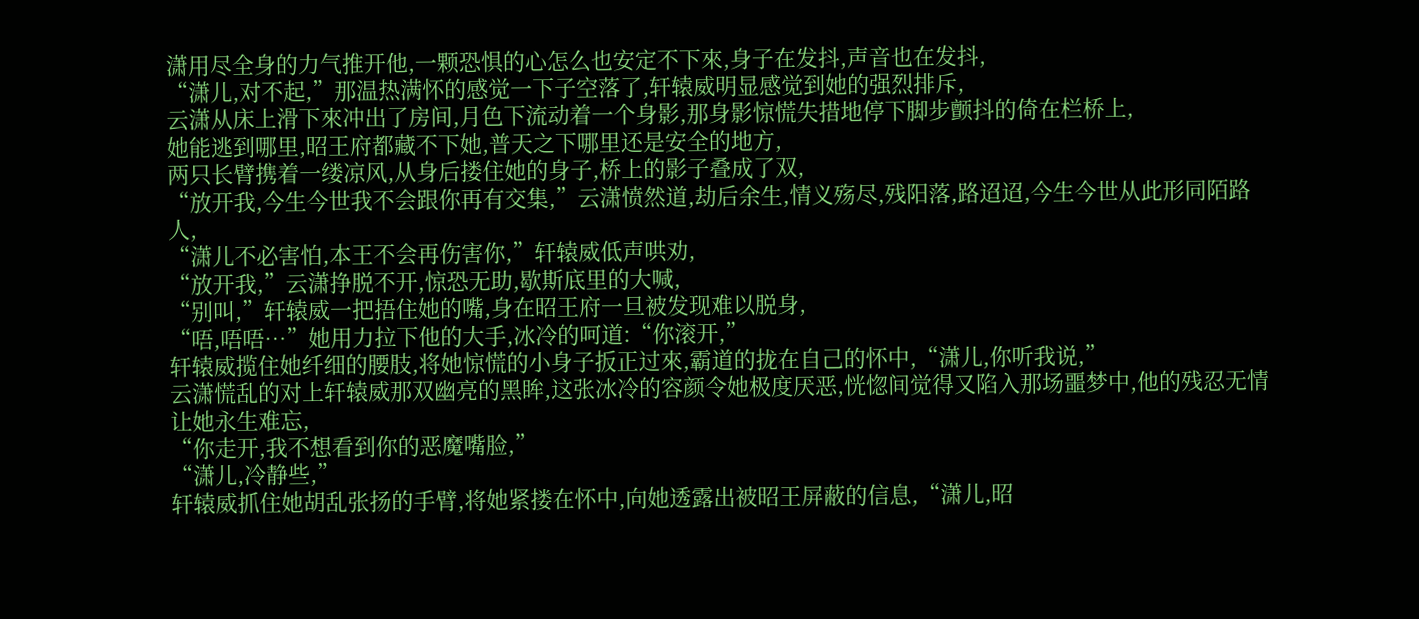潇用尽全身的力气推开他,一颗恐惧的心怎么也安定不下來,身子在发抖,声音也在发抖,
“潇儿,对不起,”那温热满怀的感觉一下子空落了,轩辕威明显感觉到她的强烈排斥,
云潇从床上滑下來冲出了房间,月色下流动着一个身影,那身影惊慌失措地停下脚步颤抖的倚在栏桥上,
她能逃到哪里,昭王府都藏不下她,普天之下哪里还是安全的地方,
两只长臂携着一缕凉风,从身后搂住她的身子,桥上的影子叠成了双,
“放开我,今生今世我不会跟你再有交集,”云潇愤然道,劫后余生,情义殇尽,残阳落,路迢迢,今生今世从此形同陌路人,
“潇儿不必害怕,本王不会再伤害你,”轩辕威低声哄劝,
“放开我,”云潇挣脱不开,惊恐无助,歇斯底里的大喊,
“别叫,”轩辕威一把捂住她的嘴,身在昭王府一旦被发现难以脱身,
“唔,唔唔…”她用力拉下他的大手,冰冷的呵道:“你滚开,”
轩辕威揽住她纤细的腰肢,将她惊慌的小身子扳正过來,霸道的拢在自己的怀中,“潇儿,你听我说,”
云潇慌乱的对上轩辕威那双幽亮的黑眸,这张冰冷的容颜令她极度厌恶,恍惚间觉得又陷入那场噩梦中,他的残忍无情让她永生难忘,
“你走开,我不想看到你的恶魔嘴脸,”
“潇儿,冷静些,”
轩辕威抓住她胡乱张扬的手臂,将她紧搂在怀中,向她透露出被昭王屏蔽的信息,“潇儿,昭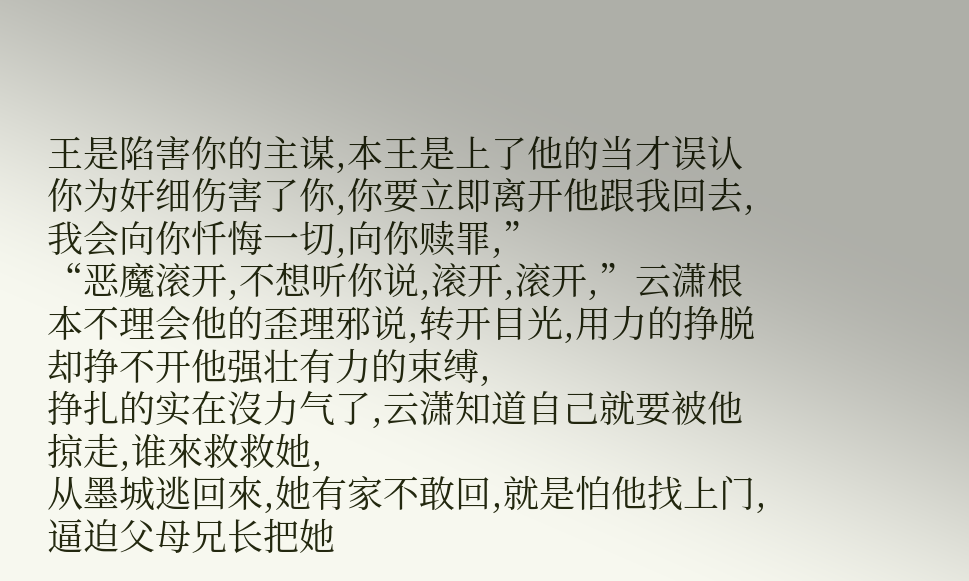王是陷害你的主谋,本王是上了他的当才误认你为奸细伤害了你,你要立即离开他跟我回去,我会向你忏悔一切,向你赎罪,”
“恶魔滚开,不想听你说,滚开,滚开,”云潇根本不理会他的歪理邪说,转开目光,用力的挣脱却挣不开他强壮有力的束缚,
挣扎的实在沒力气了,云潇知道自己就要被他掠走,谁來救救她,
从墨城逃回來,她有家不敢回,就是怕他找上门,逼迫父母兄长把她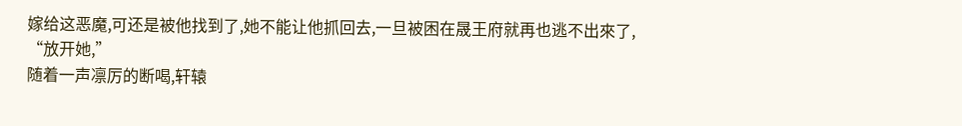嫁给这恶魔,可还是被他找到了,她不能让他抓回去,一旦被困在晟王府就再也逃不出來了,
“放开她,”
随着一声凛厉的断喝,轩辕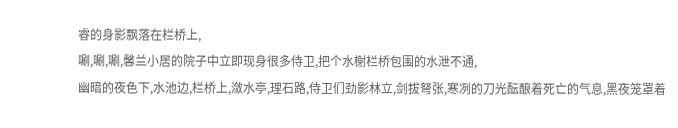睿的身影飘落在栏桥上,
唰,唰,唰,馨兰小居的院子中立即现身很多侍卫,把个水榭栏桥包围的水泄不通,
幽暗的夜色下,水池边,栏桥上,潋水亭,理石路,侍卫们劲影林立,剑拔弩张,寒冽的刀光酝酿着死亡的气息,黑夜笼罩着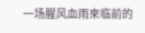一场腥风血雨來临前的